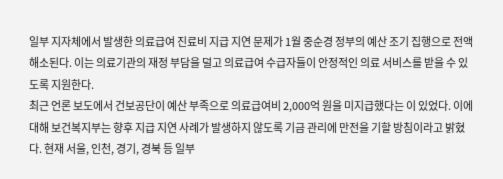일부 지자체에서 발생한 의료급여 진료비 지급 지연 문제가 1월 중순경 정부의 예산 조기 집행으로 전액 해소된다. 이는 의료기관의 재정 부담을 덜고 의료급여 수급자들이 안정적인 의료 서비스를 받을 수 있도록 지원한다.
최근 언론 보도에서 건보공단이 예산 부족으로 의료급여비 2,000억 원을 미지급했다는 이 있었다. 이에 대해 보건복지부는 향후 지급 지연 사례가 발생하지 않도록 기금 관리에 만전을 기할 방침이라고 밝혔다. 현재 서울, 인천, 경기, 경북 등 일부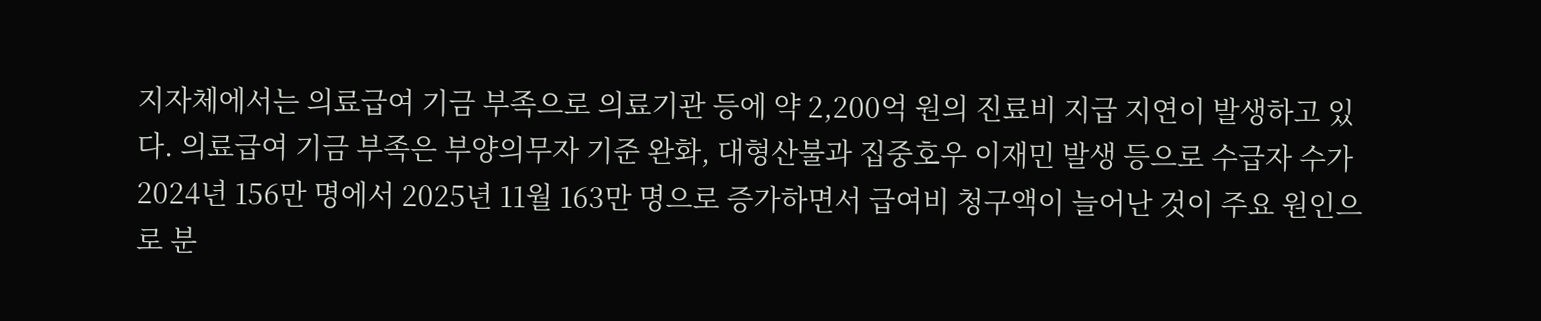지자체에서는 의료급여 기금 부족으로 의료기관 등에 약 2,200억 원의 진료비 지급 지연이 발생하고 있다. 의료급여 기금 부족은 부양의무자 기준 완화, 대형산불과 집중호우 이재민 발생 등으로 수급자 수가 2024년 156만 명에서 2025년 11월 163만 명으로 증가하면서 급여비 청구액이 늘어난 것이 주요 원인으로 분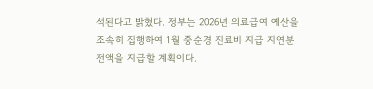석된다고 밝혔다. 정부는 2026년 의료급여 예산을 조속히 집행하여 1월 중순경 진료비 지급 지연분 전액을 지급할 계획이다.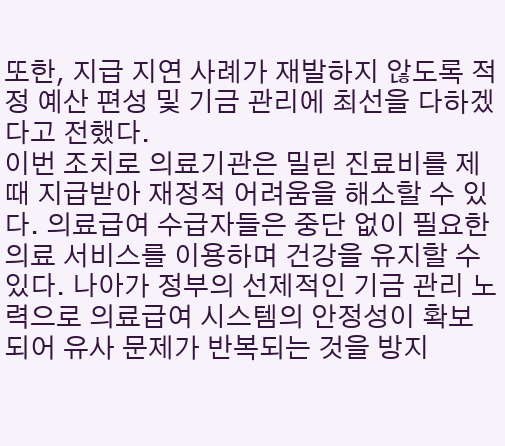또한, 지급 지연 사례가 재발하지 않도록 적정 예산 편성 및 기금 관리에 최선을 다하겠다고 전했다.
이번 조치로 의료기관은 밀린 진료비를 제때 지급받아 재정적 어려움을 해소할 수 있다. 의료급여 수급자들은 중단 없이 필요한 의료 서비스를 이용하며 건강을 유지할 수 있다. 나아가 정부의 선제적인 기금 관리 노력으로 의료급여 시스템의 안정성이 확보되어 유사 문제가 반복되는 것을 방지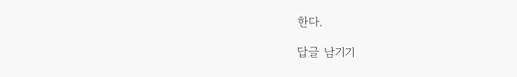한다.

답글 남기기